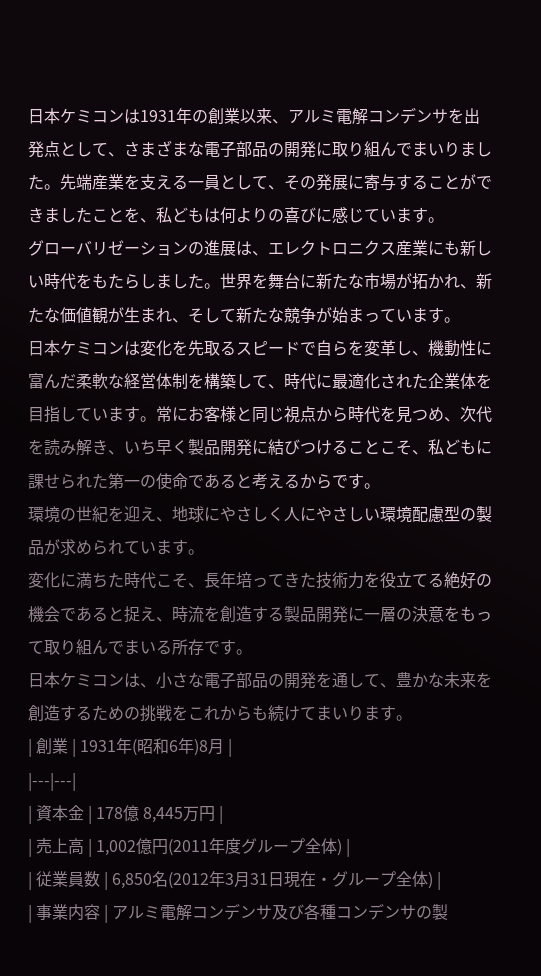日本ケミコンは1931年の創業以来、アルミ電解コンデンサを出発点として、さまざまな電子部品の開発に取り組んでまいりました。先端産業を支える一員として、その発展に寄与することができましたことを、私どもは何よりの喜びに感じています。
グローバリゼーションの進展は、エレクトロニクス産業にも新しい時代をもたらしました。世界を舞台に新たな市場が拓かれ、新たな価値観が生まれ、そして新たな競争が始まっています。
日本ケミコンは変化を先取るスピードで自らを変革し、機動性に富んだ柔軟な経営体制を構築して、時代に最適化された企業体を目指しています。常にお客様と同じ視点から時代を見つめ、次代を読み解き、いち早く製品開発に結びつけることこそ、私どもに課せられた第一の使命であると考えるからです。
環境の世紀を迎え、地球にやさしく人にやさしい環境配慮型の製品が求められています。
変化に満ちた時代こそ、長年培ってきた技術力を役立てる絶好の機会であると捉え、時流を創造する製品開発に一層の決意をもって取り組んでまいる所存です。
日本ケミコンは、小さな電子部品の開発を通して、豊かな未来を創造するための挑戦をこれからも続けてまいります。
| 創業 | 1931年(昭和6年)8月 |
|---|---|
| 資本金 | 178億 8,445万円 |
| 売上高 | 1,002億円(2011年度グループ全体) |
| 従業員数 | 6,850名(2012年3月31日現在・グループ全体) |
| 事業内容 | アルミ電解コンデンサ及び各種コンデンサの製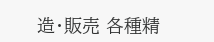造・販売 各種精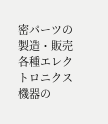密パーツの製造・販売 各種エレクトロニクス機器の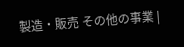製造・販売 その他の事業 |